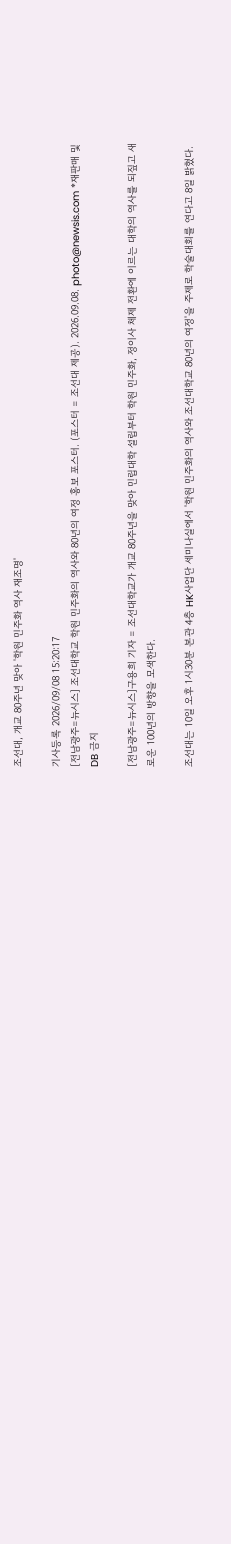조선대, 개교 80주년 맞아 '학원 민주화 역사 재조명'

기사등록 2026/09/08 15:20:17
[전남광주=뉴시스] 조선대학교 학원 민주화의 역사와 80년의 여정 홍보 포스터. (포스터 = 조선대 제공). 2026.09.08. photo@newsis.com *재판매 및 DB 금지

[전남광주=뉴시스]구용희 기자 = 조선대학교가 개교 80주년을 맞아 민립대학 설립부터 학원 민주화, 정이사 체제 전환에 이르는 대학의 역사를 되짚고 새로운 100년의 방향을 모색한다.

조선대는 10일 오후 1시30분 본관 4층 HK사업단 세미나실에서 '학원 민주화의 역사와 조선대학교 80년의 여정'을 주제로 학술대회를 연다고 8일 밝혔다.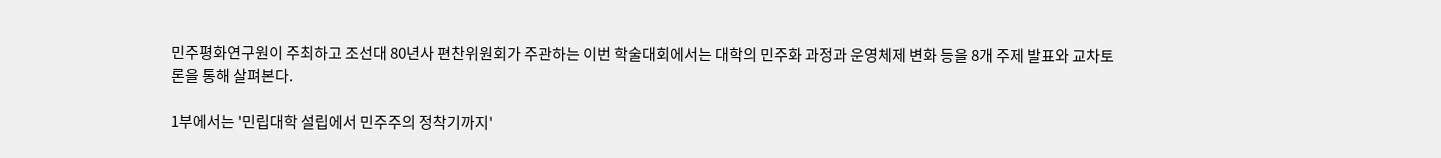민주평화연구원이 주최하고 조선대 80년사 편찬위원회가 주관하는 이번 학술대회에서는 대학의 민주화 과정과 운영체제 변화 등을 8개 주제 발표와 교차토론을 통해 살펴본다.

1부에서는 '민립대학 설립에서 민주주의 정착기까지'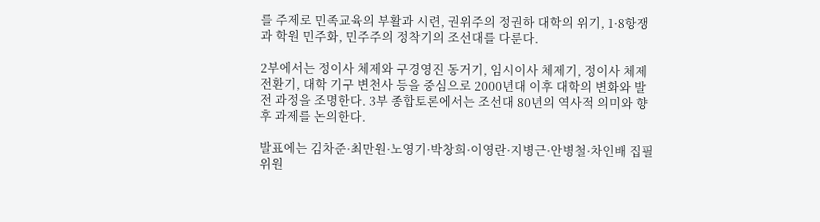를 주제로 민족교육의 부활과 시련, 권위주의 정권하 대학의 위기, 1·8항쟁과 학원 민주화, 민주주의 정착기의 조선대를 다룬다.

2부에서는 정이사 체제와 구경영진 동거기, 임시이사 체제기, 정이사 체제 전환기, 대학 기구 변천사 등을 중심으로 2000년대 이후 대학의 변화와 발전 과정을 조명한다. 3부 종합토론에서는 조선대 80년의 역사적 의미와 향후 과제를 논의한다.

발표에는 김차준·최만원·노영기·박창희·이영란·지병근·안병철·차인배 집필위원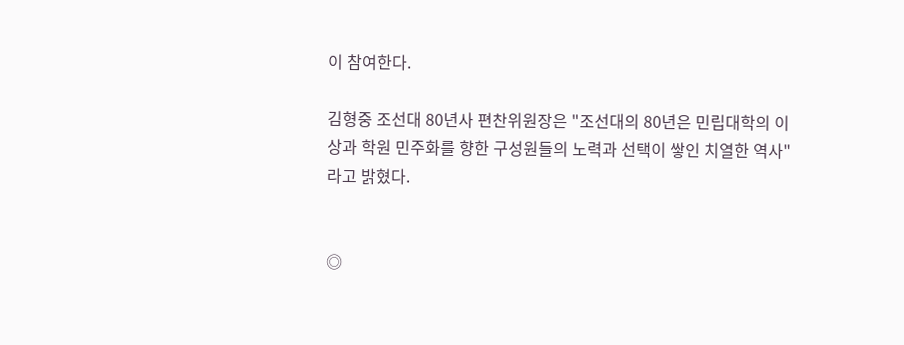이 참여한다.

김형중 조선대 80년사 편찬위원장은 "조선대의 80년은 민립대학의 이상과 학원 민주화를 향한 구성원들의 노력과 선택이 쌓인 치열한 역사"라고 밝혔다.


◎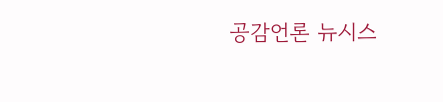공감언론 뉴시스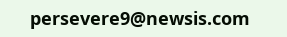persevere9@newsis.com